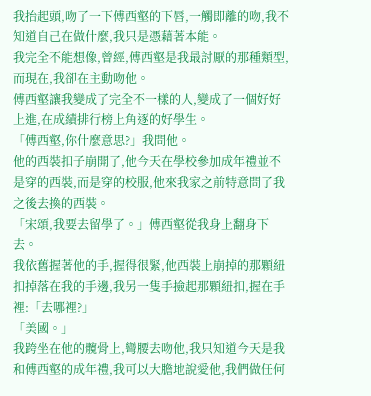我抬起頭,吻了一下傅西壑的下唇,一觸即離的吻,我不知道自己在做什麼,我只是憑藉著本能。
我完全不能想像,曾經,傅西壑是我最討厭的那種類型,而現在,我卻在主動吻他。
傅西壑讓我變成了完全不一樣的人,變成了一個好好上進,在成績排行榜上角逐的好學生。
「傅西壑,你什麼意思?」我問他。
他的西裝扣子崩開了,他今天在學校參加成年禮並不是穿的西裝,而是穿的校服,他來我家之前特意問了我之後去換的西裝。
「宋頌,我要去留學了。」傅西壑從我身上翻身下去。
我依舊握著他的手,握得很緊,他西裝上崩掉的那顆紐扣掉落在我的手邊,我另一隻手撿起那顆紐扣,握在手裡:「去哪裡?」
「美國。」
我跨坐在他的髖骨上,彎腰去吻他,我只知道今天是我和傅西壑的成年禮,我可以大膽地說愛他,我們做任何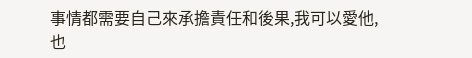事情都需要自己來承擔責任和後果,我可以愛他,也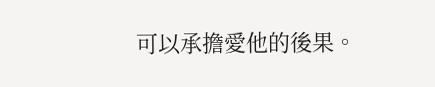可以承擔愛他的後果。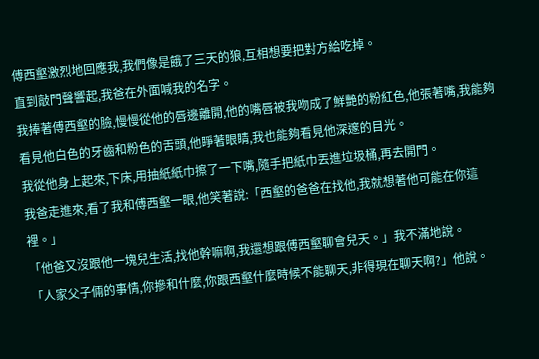傅西壑激烈地回應我,我們像是餓了三天的狼,互相想要把對方給吃掉。
直到敲門聲響起,我爸在外面喊我的名字。
我捧著傅西壑的臉,慢慢從他的唇邊離開,他的嘴唇被我吻成了鮮艷的粉紅色,他張著嘴,我能夠看見他白色的牙齒和粉色的舌頭,他睜著眼睛,我也能夠看見他深邃的目光。
我從他身上起來,下床,用抽紙紙巾擦了一下嘴,隨手把紙巾丟進垃圾桶,再去開門。
我爸走進來,看了我和傅西壑一眼,他笑著說:「西壑的爸爸在找他,我就想著他可能在你這裡。」
「他爸又沒跟他一塊兒生活,找他幹嘛啊,我還想跟傅西壑聊會兒天。」我不滿地說。
「人家父子倆的事情,你摻和什麼,你跟西壑什麼時候不能聊天,非得現在聊天啊?」他說。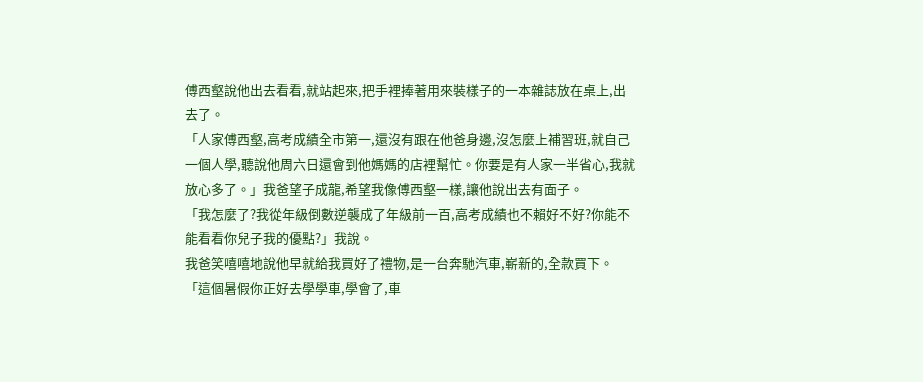傅西壑說他出去看看,就站起來,把手裡捧著用來裝樣子的一本雜誌放在桌上,出去了。
「人家傅西壑,高考成績全市第一,還沒有跟在他爸身邊,沒怎麼上補習班,就自己一個人學,聽說他周六日還會到他媽媽的店裡幫忙。你要是有人家一半省心,我就放心多了。」我爸望子成龍,希望我像傅西壑一樣,讓他說出去有面子。
「我怎麼了?我從年級倒數逆襲成了年級前一百,高考成績也不賴好不好?你能不能看看你兒子我的優點?」我說。
我爸笑嘻嘻地說他早就給我買好了禮物,是一台奔馳汽車,嶄新的,全款買下。
「這個暑假你正好去學學車,學會了,車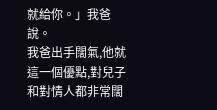就給你。」我爸說。
我爸出手闊氣,他就這一個優點,對兒子和對情人都非常闊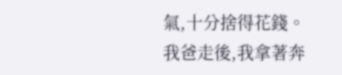氣,十分捨得花錢。
我爸走後,我拿著奔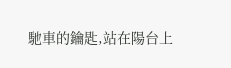馳車的鑰匙,站在陽台上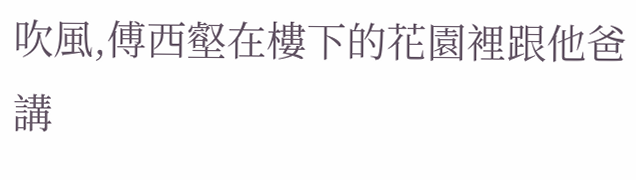吹風,傅西壑在樓下的花園裡跟他爸講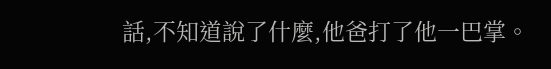話,不知道說了什麼,他爸打了他一巴掌。